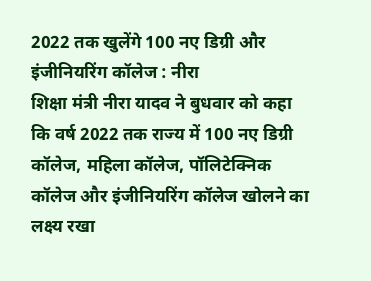2022 तक खुलेंगे 100 नए डिग्री और इंजीनियरिंग कॉलेज : नीरा
शिक्षा मंत्री नीरा यादव ने बुधवार को कहा कि वर्ष 2022 तक राज्य में 100 नए डिग्री कॉलेज, महिला कॉलेज, पॉलिटेक्निक कॉलेज और इंजीनियरिंग कॉलेज खोलने का लक्ष्य रखा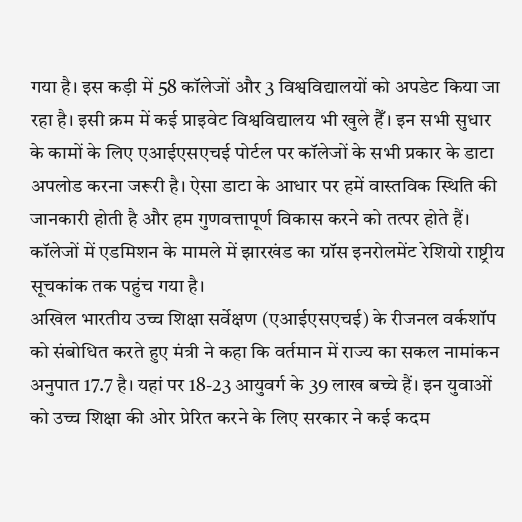गया है। इस कड़ी में 58 कॉलेजों और 3 विश्वविद्यालयों को अपडेट किया जा रहा है। इसी क्रम में कई प्राइवेट विश्वविद्यालय भी खुले हैँ। इन सभी सुधार के कामों के लिए एआईएसएचई पोर्टल पर कॉलेजों के सभी प्रकार के डाटा अपलोड करना जरूरी है। ऐसा डाटा के आधार पर हमें वास्तविक स्थिति की जानकारी होती है और हम गुणवत्तापूर्ण विकास करने को तत्पर होते हैं। कॉलेजों में एडमिशन के मामले में झारखंड का ग्रॉस इनरोलमेंट रेशियो राष्ट्रीय सूचकांक तक पहुंच गया है।
अखिल भारतीय उच्च शिक्षा सर्वेक्षण (एआईएसएचई) के रीजनल वर्कशॉप को संबोधित करते हुए मंत्री ने कहा कि वर्तमान में राज्य का सकल नामांकन अनुपात 17.7 है। यहां पर 18-23 आयुवर्ग के 39 लाख बच्चे हैं। इन युवाओं को उच्च शिक्षा की ओर प्रेरित करने के लिए सरकार ने कई कदम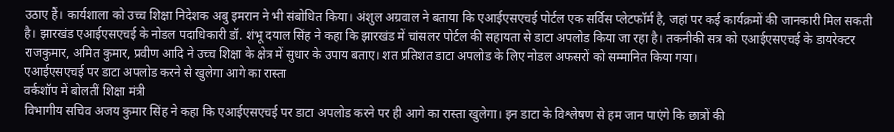उठाए हैं। कार्यशाला को उच्च शिक्षा निदेशक अबु इमरान ने भी संबोधित किया। अंशुल अग्रवाल ने बताया कि एआईएसएचई पोर्टल एक सर्विस प्लेटफॉर्म है, जहां पर कई कार्यक्रमों की जानकारी मिल सकती है। झारखंड एआईएसएचई के नोडल पदाधिकारी डॉ. शंभू दयाल सिंह ने कहा कि झारखंड में चांसलर पोर्टल की सहायता से डाटा अपलोड किया जा रहा है। तकनीकी सत्र को एआईएसएचई के डायरेक्टर राजकुमार, अमित कुमार, प्रवीण आदि ने उच्च शिक्षा के क्षेत्र में सुधार के उपाय बताए। शत प्रतिशत डाटा अपलोड के लिए नोडल अफसरों को सम्मानित किया गया।
एआईएसएचई पर डाटा अपलोड करने से खुलेगा आगे का रास्ता
वर्कशॉप में बोलतीं शिक्षा मंत्री
विभागीय सचिव अजय कुमार सिंह ने कहा कि एआईएसएचई पर डाटा अपलोड करने पर ही आगे का रास्ता खुलेगा। इन डाटा के विश्लेषण से हम जान पाएंगे कि छात्रों की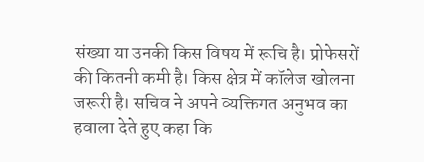संख्या या उनकी किस विषय में रूचि है। प्रोफेसरों की कितनी कमी है। किस क्षेत्र में कॉलेज खोलना जरूरी है। सचिव ने अपने व्यक्तिगत अनुभव का हवाला देते हुए कहा कि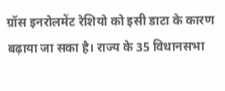ग्रॉस इनरोलमेंट रेशियो को इसी डाटा के कारण बढ़ाया जा सका है। राज्य के 35 विधानसभा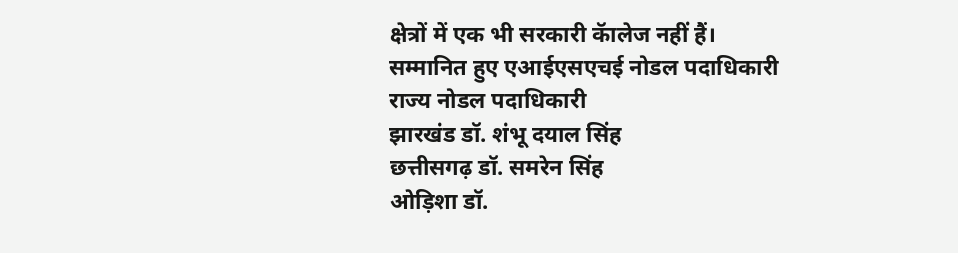क्षेत्रों में एक भी सरकारी कॅालेज नहीं हैं।
सम्मानित हुए एआईएसएचई नोडल पदाधिकारी
राज्य नोडल पदाधिकारी
झारखंड डॉ. शंभू दयाल सिंह
छत्तीसगढ़ डॉ. समरेन सिंह
ओड़िशा डॉ.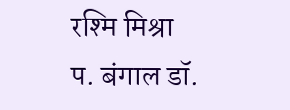रश्मि मिश्रा
प. बंगाल डॉ.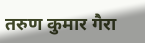तरुण कुमार गैरा